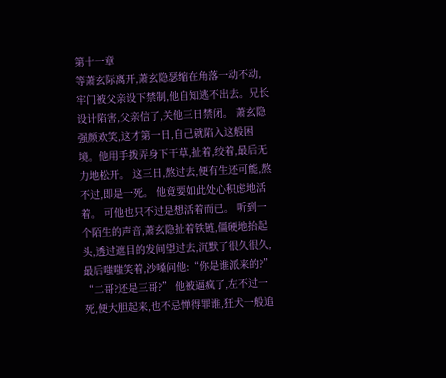第十一章
等萧玄际离开,萧玄隐瑟缩在角落一动不动,牢门被父亲设下禁制,他自知逃不出去。兄长设计陷害,父亲信了,关他三日禁闭。 萧玄隐强颜欢笑,这才第一日,自己就陷入这般困境。他用手拨弄身下干草,扯着,绞着,最后无力地松开。 这三日,熬过去,便有生还可能,熬不过,即是一死。 他竟要如此处心积虑地活着。 可他也只不过是想活着而已。 听到一个陌生的声音,萧玄隐扯着铁链,僵硬地抬起头,透过遮目的发间望过去,沉默了很久很久,最后嗤嗤笑着,沙嗓问他:“你是谁派来的?” “二哥?还是三哥?” 他被逼疯了,左不过一死,便大胆起来,也不忌惮得罪谁,狂犬一般追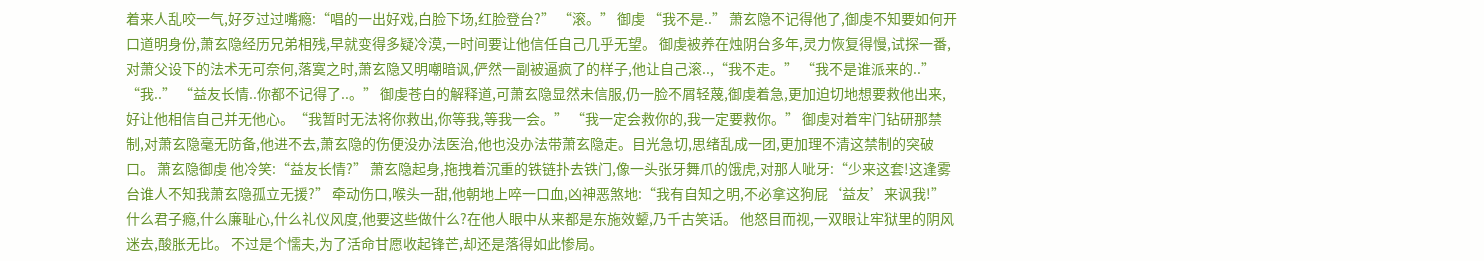着来人乱咬一气,好歹过过嘴瘾:“唱的一出好戏,白脸下场,红脸登台?” “滚。” 御虔 “我不是..” 萧玄隐不记得他了,御虔不知要如何开口道明身份,萧玄隐经历兄弟相残,早就变得多疑冷漠,一时间要让他信任自己几乎无望。 御虔被养在烛阴台多年,灵力恢复得慢,试探一番,对萧父设下的法术无可奈何,落寞之时,萧玄隐又明嘲暗讽,俨然一副被逼疯了的样子,他让自己滚..,“我不走。” “我不是谁派来的..” “我..” “益友长情..你都不记得了..。” 御虔苍白的解释道,可萧玄隐显然未信服,仍一脸不屑轻蔑,御虔着急,更加迫切地想要救他出来,好让他相信自己并无他心。“我暂时无法将你救出,你等我,等我一会。” “我一定会救你的,我一定要救你。” 御虔对着牢门钻研那禁制,对萧玄隐毫无防备,他进不去,萧玄隐的伤便没办法医治,他也没办法带萧玄隐走。目光急切,思绪乱成一团,更加理不清这禁制的突破口。 萧玄隐御虔 他冷笑:“益友长情?” 萧玄隐起身,拖拽着沉重的铁链扑去铁门,像一头张牙舞爪的饿虎,对那人呲牙:“少来这套!这逢雾台谁人不知我萧玄隐孤立无援?” 牵动伤口,喉头一甜,他朝地上啐一口血,凶神恶煞地:“我有自知之明,不必拿这狗屁‘益友’来讽我!” 什么君子瘾,什么廉耻心,什么礼仪风度,他要这些做什么?在他人眼中从来都是东施效颦,乃千古笑话。 他怒目而视,一双眼让牢狱里的阴风迷去,酸胀无比。 不过是个懦夫,为了活命甘愿收起锋芒,却还是落得如此惨局。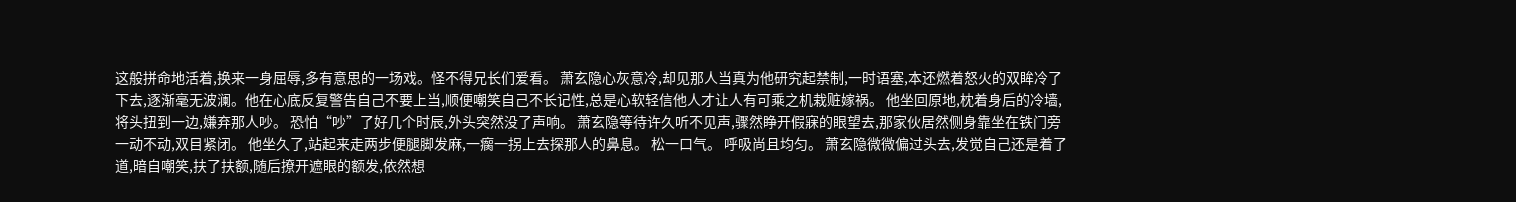这般拼命地活着,换来一身屈辱,多有意思的一场戏。怪不得兄长们爱看。 萧玄隐心灰意冷,却见那人当真为他研究起禁制,一时语塞,本还燃着怒火的双眸冷了下去,逐渐毫无波澜。他在心底反复警告自己不要上当,顺便嘲笑自己不长记性,总是心软轻信他人才让人有可乘之机栽赃嫁祸。 他坐回原地,枕着身后的冷墙,将头扭到一边,嫌弃那人吵。 恐怕“吵”了好几个时辰,外头突然没了声响。 萧玄隐等待许久听不见声,骤然睁开假寐的眼望去,那家伙居然侧身靠坐在铁门旁一动不动,双目紧闭。 他坐久了,站起来走两步便腿脚发麻,一瘸一拐上去探那人的鼻息。 松一口气。 呼吸尚且均匀。 萧玄隐微微偏过头去,发觉自己还是着了道,暗自嘲笑,扶了扶额,随后撩开遮眼的额发,依然想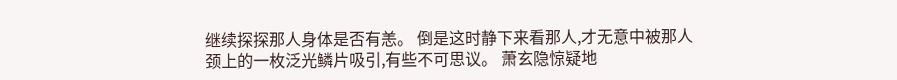继续探探那人身体是否有恙。 倒是这时静下来看那人,才无意中被那人颈上的一枚泛光鳞片吸引,有些不可思议。 萧玄隐惊疑地